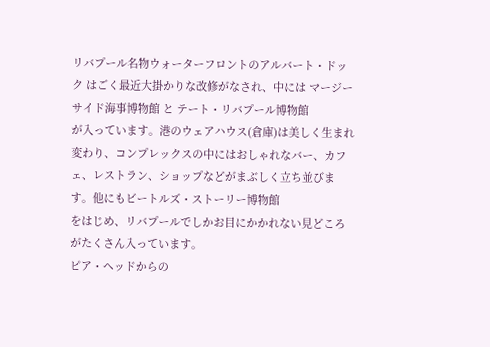リバプール名物ウォーターフロントのアルバート・ドック はごく最近大掛かりな改修がなされ、中には マージーサイド海事博物館 と テート・リバプール博物館
が入っています。港のウェアハウス(倉庫)は美しく生まれ変わり、コンプレックスの中にはおしゃれなバー、カフェ、レストラン、ショップなどがまぶしく立ち並びます。他にもビートルズ・ストーリー博物館
をはじめ、リバプールでしかお目にかかれない見どころがたくさん入っています。
ピア・ヘッドからの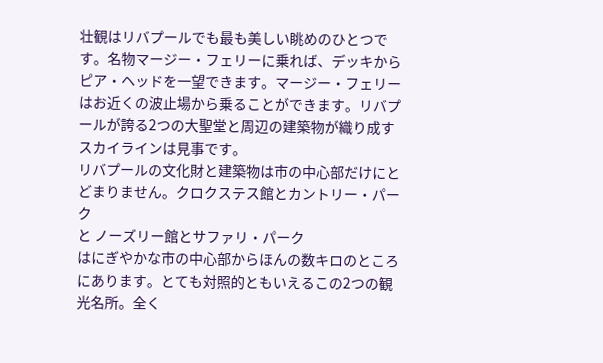壮観はリバプールでも最も美しい眺めのひとつです。名物マージー・フェリーに乗れば、デッキからピア・ヘッドを一望できます。マージー・フェリーはお近くの波止場から乗ることができます。リバプールが誇る2つの大聖堂と周辺の建築物が織り成すスカイラインは見事です。
リバプールの文化財と建築物は市の中心部だけにとどまりません。クロクステス館とカントリー・パーク
と ノーズリー館とサファリ・パーク
はにぎやかな市の中心部からほんの数キロのところにあります。とても対照的ともいえるこの2つの観光名所。全く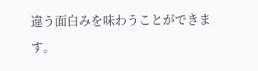違う面白みを味わうことができます。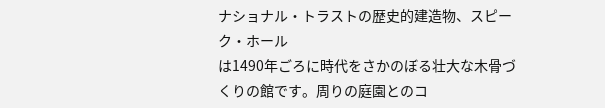ナショナル・トラストの歴史的建造物、スピーク・ホール
は1490年ごろに時代をさかのぼる壮大な木骨づくりの館です。周りの庭園とのコ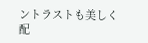ントラストも美しく配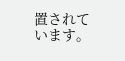置されています。